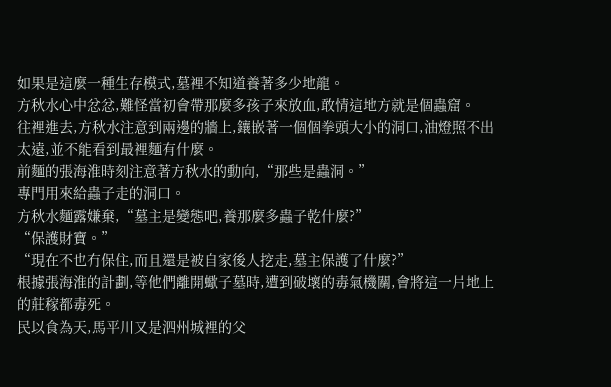如果是這麼一種生存模式,墓裡不知道養著多少地龍。
方秋水心中忿忿,難怪當初會帶那麼多孩子來放血,敢情這地方就是個蟲窟。
往裡進去,方秋水注意到兩邊的牆上,鑲嵌著一個個拳頭大小的洞口,油燈照不出太遠,並不能看到最裡麵有什麼。
前麵的張海淮時刻注意著方秋水的動向,“那些是蟲洞。”
專門用來給蟲子走的洞口。
方秋水麵露嫌棄,“墓主是變態吧,養那麼多蟲子乾什麼?”
“保護財寶。”
“現在不也冇保住,而且還是被自家後人挖走,墓主保護了什麼?”
根據張海淮的計劃,等他們離開蠍子墓時,遭到破壞的毒氣機關,會將這一片地上的莊稼都毒死。
民以食為天,馬平川又是泗州城裡的父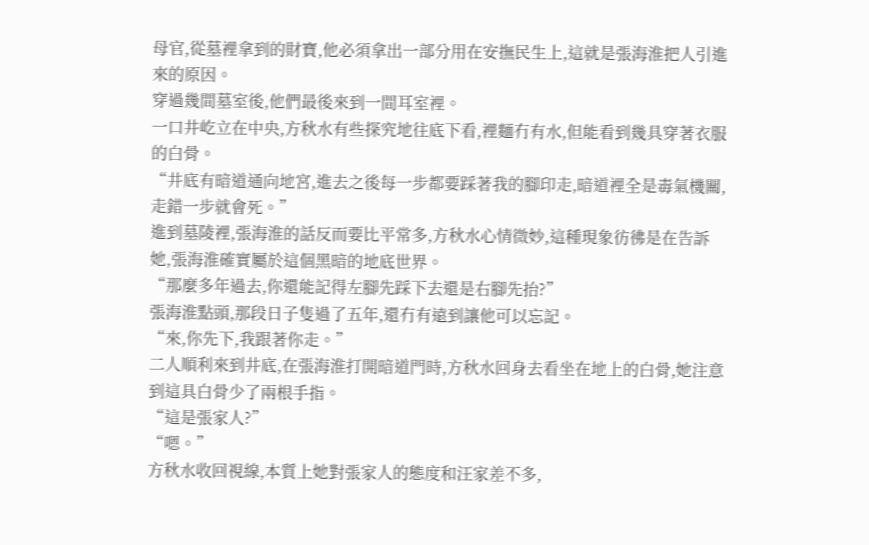母官,從墓裡拿到的財寶,他必須拿出一部分用在安撫民生上,這就是張海淮把人引進來的原因。
穿過幾間墓室後,他們最後來到一間耳室裡。
一口井屹立在中央,方秋水有些探究地往底下看,裡麵冇有水,但能看到幾具穿著衣服的白骨。
“井底有暗道通向地宮,進去之後每一步都要踩著我的腳印走,暗道裡全是毒氣機關,走錯一步就會死。”
進到墓陵裡,張海淮的話反而要比平常多,方秋水心情微妙,這種現象彷彿是在告訴她,張海淮確實屬於這個黑暗的地底世界。
“那麼多年過去,你還能記得左腳先踩下去還是右腳先抬?”
張海淮點頭,那段日子隻過了五年,還冇有遠到讓他可以忘記。
“來,你先下,我跟著你走。”
二人順利來到井底,在張海淮打開暗道門時,方秋水回身去看坐在地上的白骨,她注意到這具白骨少了兩根手指。
“這是張家人?”
“嗯。”
方秋水收回視線,本質上她對張家人的態度和汪家差不多,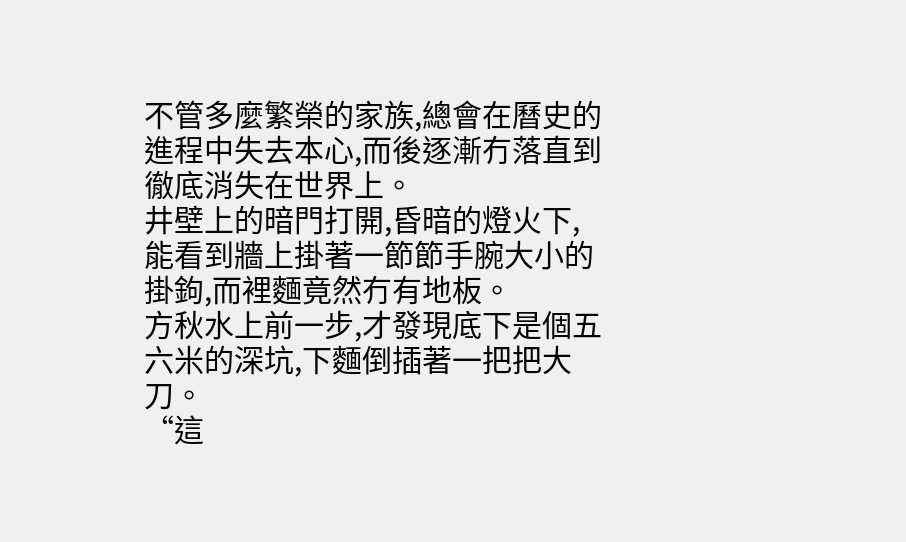不管多麼繁榮的家族,總會在曆史的進程中失去本心,而後逐漸冇落直到徹底消失在世界上。
井壁上的暗門打開,昏暗的燈火下,能看到牆上掛著一節節手腕大小的掛鉤,而裡麵竟然冇有地板。
方秋水上前一步,才發現底下是個五六米的深坑,下麵倒插著一把把大刀。
“這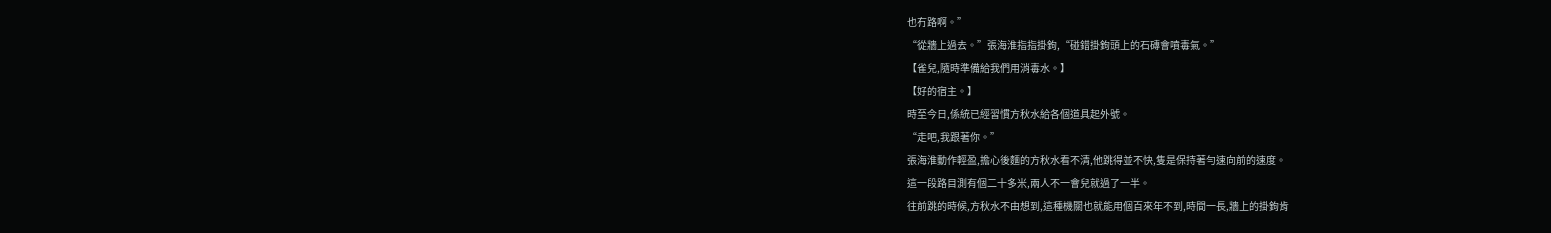也冇路啊。”
“從牆上過去。”張海淮指指掛鉤,“碰錯掛鉤頭上的石磚會噴毒氣。”
【雀兒,隨時準備給我們用消毒水。】
【好的宿主。】
時至今日,係統已經習慣方秋水給各個道具起外號。
“走吧,我跟著你。”
張海淮動作輕盈,擔心後麵的方秋水看不清,他跳得並不快,隻是保持著勻速向前的速度。
這一段路目測有個二十多米,兩人不一會兒就過了一半。
往前跳的時候,方秋水不由想到,這種機關也就能用個百來年不到,時間一長,牆上的掛鉤肯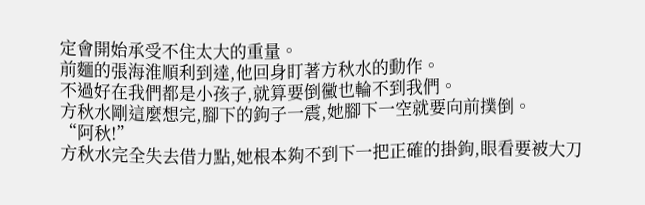定會開始承受不住太大的重量。
前麵的張海淮順利到達,他回身盯著方秋水的動作。
不過好在我們都是小孩子,就算要倒黴也輪不到我們。
方秋水剛這麼想完,腳下的鉤子一震,她腳下一空就要向前撲倒。
“阿秋!”
方秋水完全失去借力點,她根本夠不到下一把正確的掛鉤,眼看要被大刀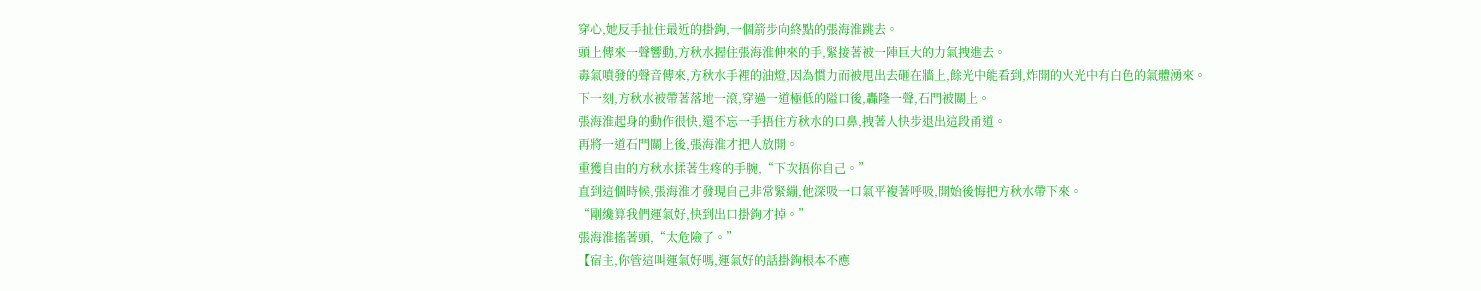穿心,她反手扯住最近的掛鉤,一個箭步向終點的張海淮跳去。
頭上傳來一聲響動,方秋水握住張海淮伸來的手,緊接著被一陣巨大的力氣拽進去。
毒氣噴發的聲音傳來,方秋水手裡的油燈,因為慣力而被甩出去砸在牆上,餘光中能看到,炸開的火光中有白色的氣體湧來。
下一刻,方秋水被帶著落地一滾,穿過一道極低的隘口後,轟隆一聲,石門被關上。
張海淮起身的動作很快,還不忘一手捂住方秋水的口鼻,拽著人快步退出這段甬道。
再將一道石門關上後,張海淮才把人放開。
重獲自由的方秋水揉著生疼的手腕,“下次捂你自己。”
直到這個時候,張海淮才發現自己非常緊繃,他深吸一口氣平複著呼吸,開始後悔把方秋水帶下來。
“剛纔算我們運氣好,快到出口掛鉤才掉。”
張海淮搖著頭,“太危險了。”
【宿主,你管這叫運氣好嗎,運氣好的話掛鉤根本不應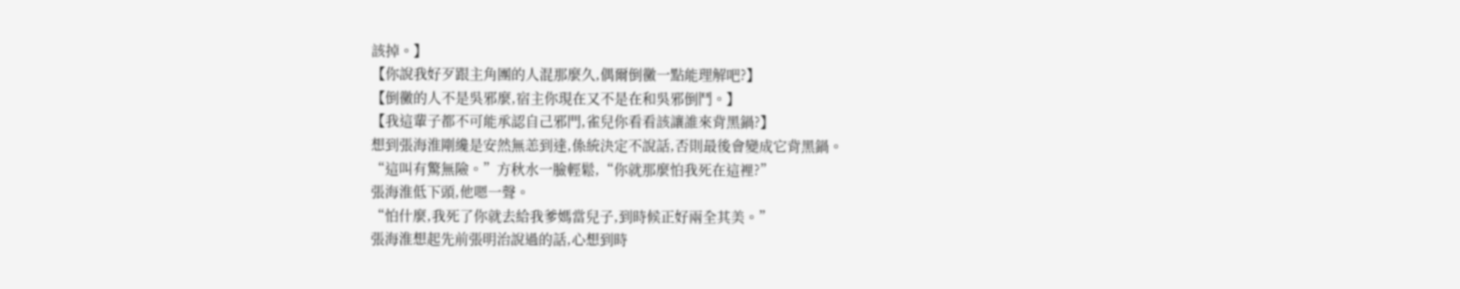該掉。】
【你說我好歹跟主角團的人混那麼久,偶爾倒黴一點能理解吧?】
【倒黴的人不是吳邪麼,宿主你現在又不是在和吳邪倒鬥。】
【我這輩子都不可能承認自己邪門,雀兒你看看該讓誰來背黑鍋?】
想到張海淮剛纔是安然無恙到達,係統決定不說話,否則最後會變成它背黑鍋。
“這叫有驚無險。”方秋水一臉輕鬆,“你就那麼怕我死在這裡?”
張海淮低下頭,他嗯一聲。
“怕什麼,我死了你就去給我爹媽當兒子,到時候正好兩全其美。”
張海淮想起先前張明治說過的話,心想到時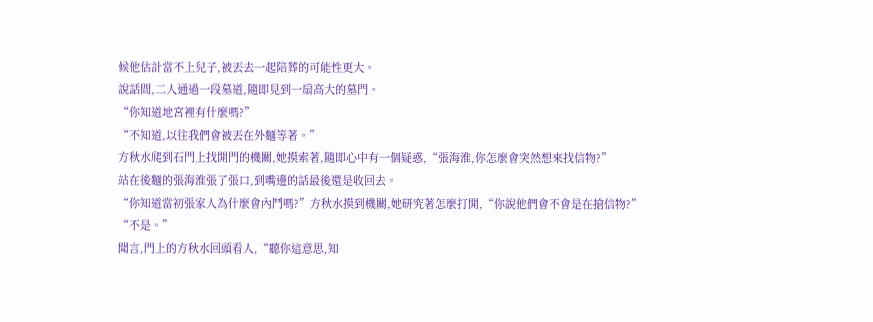候他估計當不上兒子,被丟去一起陪葬的可能性更大。
說話間,二人通過一段墓道,隨即見到一扇高大的墓門。
“你知道地宮裡有什麼嗎?”
“不知道,以往我們會被丟在外麵等著。”
方秋水爬到石門上找開門的機關,她摸索著,隨即心中有一個疑惑,“張海淮,你怎麼會突然想來找信物?”
站在後麵的張海淮張了張口,到嘴邊的話最後還是收回去。
“你知道當初張家人為什麼會內鬥嗎?”方秋水摸到機關,她研究著怎麼打開,“你說他們會不會是在搶信物?”
“不是。”
聞言,門上的方秋水回頭看人,“聽你這意思,知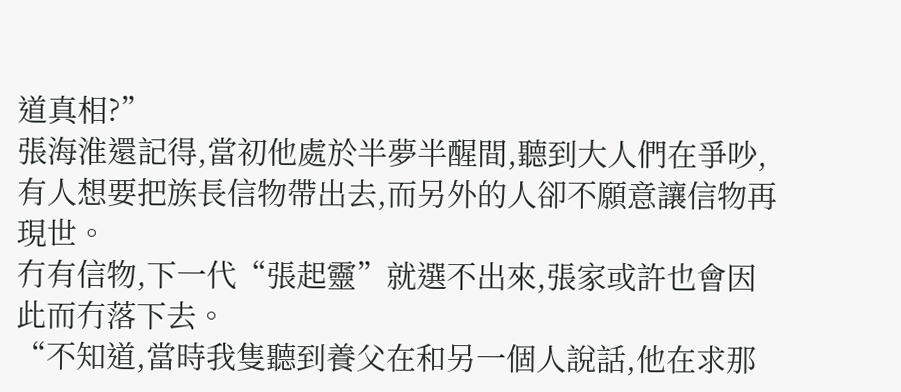道真相?”
張海淮還記得,當初他處於半夢半醒間,聽到大人們在爭吵,有人想要把族長信物帶出去,而另外的人卻不願意讓信物再現世。
冇有信物,下一代“張起靈”就選不出來,張家或許也會因此而冇落下去。
“不知道,當時我隻聽到養父在和另一個人說話,他在求那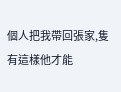個人把我帶回張家,隻有這樣他才能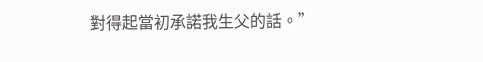對得起當初承諾我生父的話。”